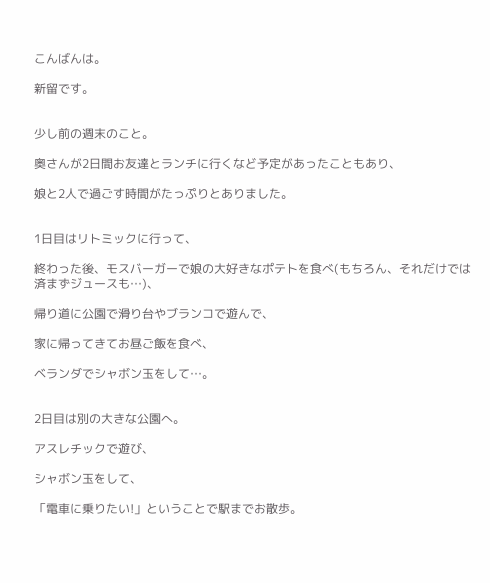こんばんは。

新留です。


少し前の週末のこと。

奥さんが2日間お友達とランチに行くなど予定があったこともあり、

娘と2人で過ごす時間がたっぷりとありました。


1日目はリトミックに行って、

終わった後、モスバーガーで娘の大好きなポテトを食べ(もちろん、それだけでは済まずジュースも…)、

帰り道に公園で滑り台やブランコで遊んで、

家に帰ってきてお昼ご飯を食べ、

ベランダでシャボン玉をして…。


2日目は別の大きな公園へ。

アスレチックで遊び、

シャボン玉をして、

「電車に乗りたい!」ということで駅までお散歩。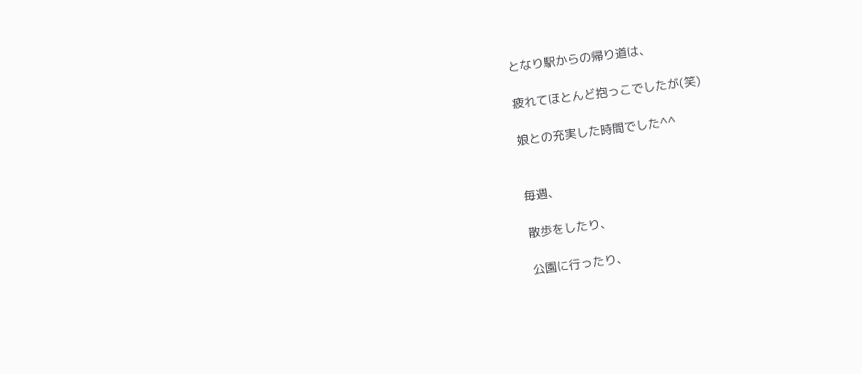となり駅からの帰り道は、

疲れてほとんど抱っこでしたが(笑)

娘との充実した時間でした^^


毎週、

散歩をしたり、

公園に行ったり、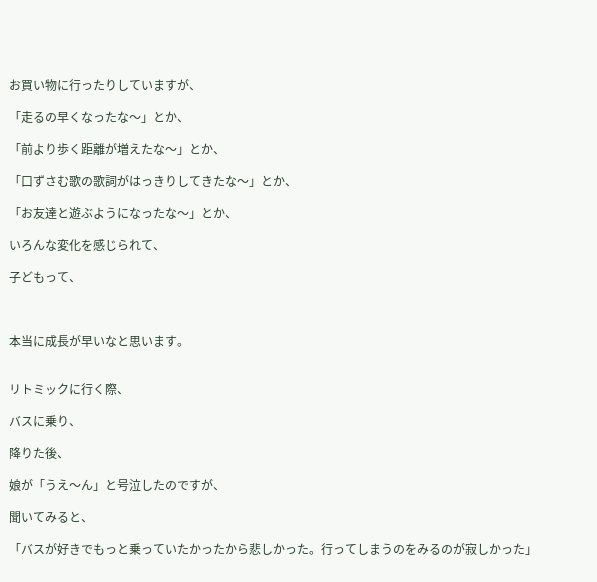お買い物に行ったりしていますが、

「走るの早くなったな〜」とか、

「前より歩く距離が増えたな〜」とか、

「口ずさむ歌の歌詞がはっきりしてきたな〜」とか、

「お友達と遊ぶようになったな〜」とか、

いろんな変化を感じられて、

子どもって、



本当に成長が早いなと思います。


リトミックに行く際、

バスに乗り、

降りた後、

娘が「うえ〜ん」と号泣したのですが、

聞いてみると、

「バスが好きでもっと乗っていたかったから悲しかった。行ってしまうのをみるのが寂しかった」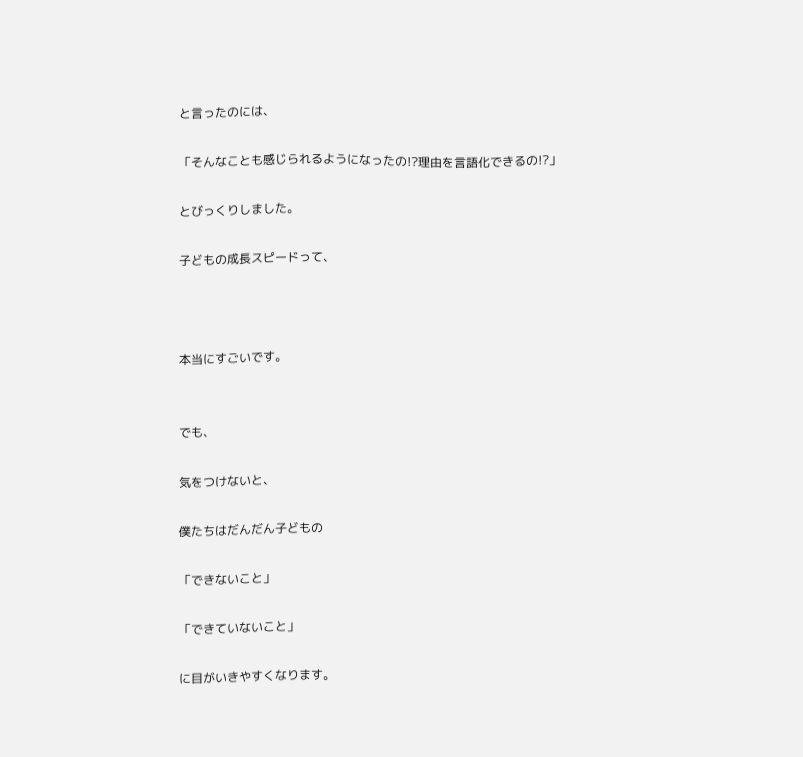と言ったのには、

「そんなことも感じられるようになったの!?理由を言語化できるの!?」

とびっくりしました。

子どもの成長スピードって、



本当にすごいです。


でも、

気をつけないと、

僕たちはだんだん子どもの

「できないこと」

「できていないこと」

に目がいきやすくなります。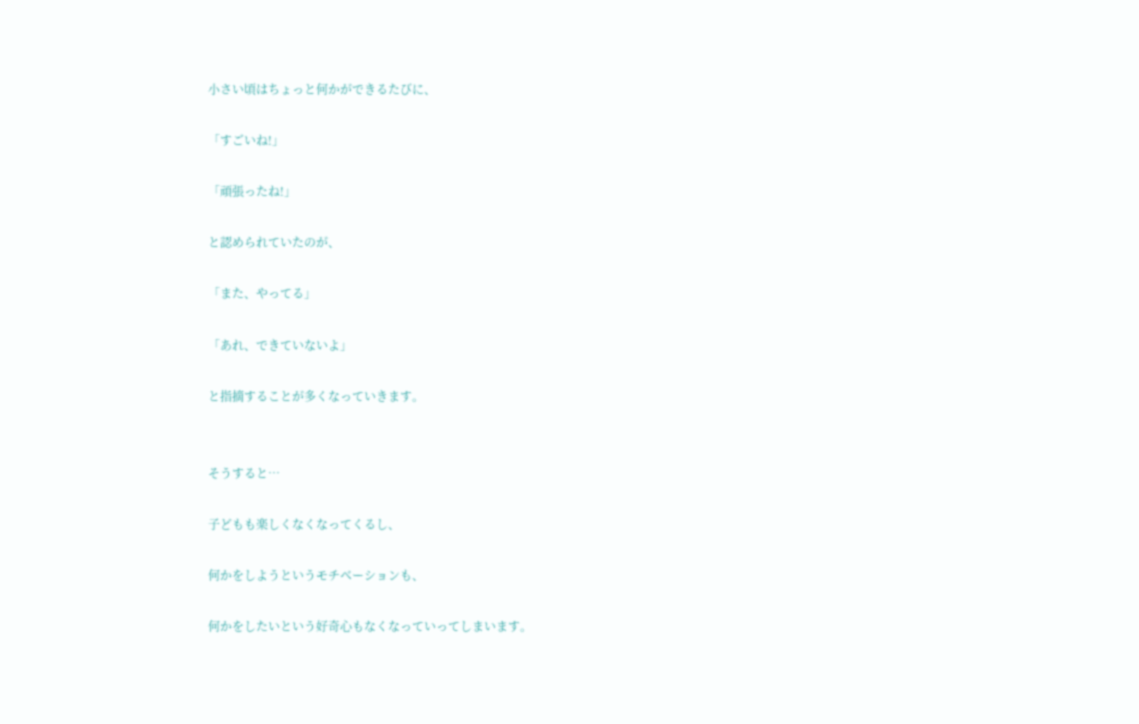小さい頃はちょっと何かができるたびに、

「すごいね!」

「頑張ったね!」

と認められていたのが、

「また、やってる」

「あれ、できていないよ」

と指摘することが多くなっていきます。


そうすると…

子どもも楽しくなくなってくるし、

何かをしようというモチベーションも、

何かをしたいという好奇心もなくなっていってしまいます。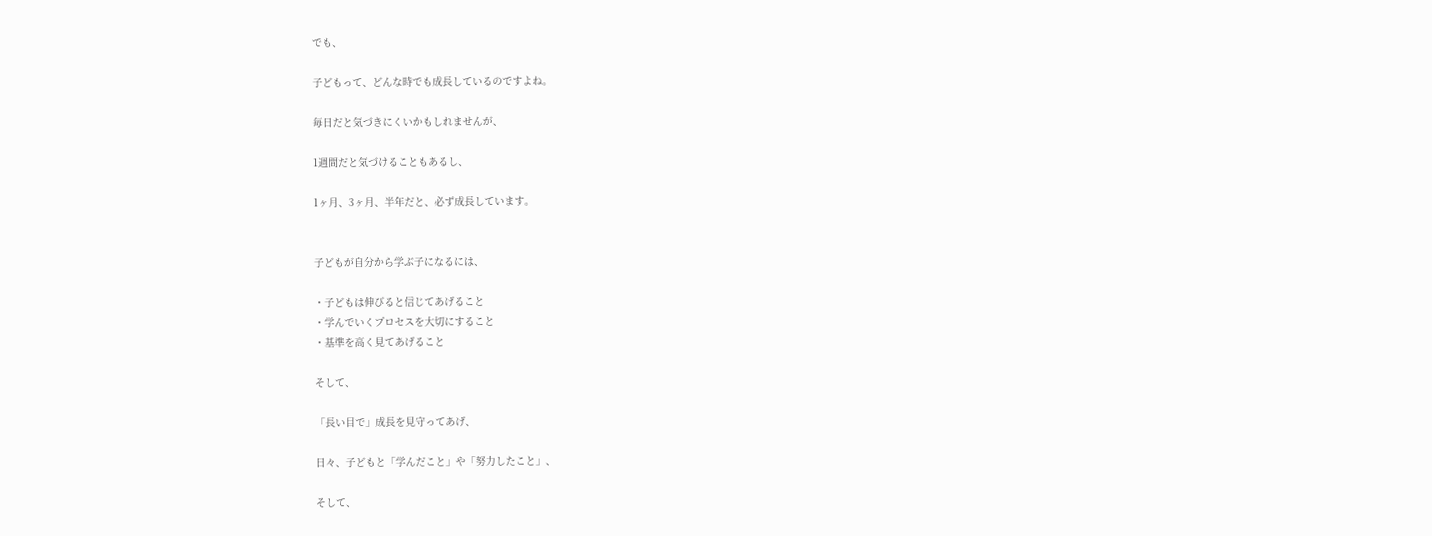でも、

子どもって、どんな時でも成長しているのですよね。

毎日だと気づきにくいかもしれませんが、

1週間だと気づけることもあるし、

1ヶ月、3ヶ月、半年だと、必ず成長しています。


子どもが自分から学ぶ子になるには、

・子どもは伸びると信じてあげること
・学んでいくプロセスを大切にすること
・基準を高く見てあげること

そして、

「長い目で」成長を見守ってあげ、

日々、子どもと「学んだこと」や「努力したこと」、

そして、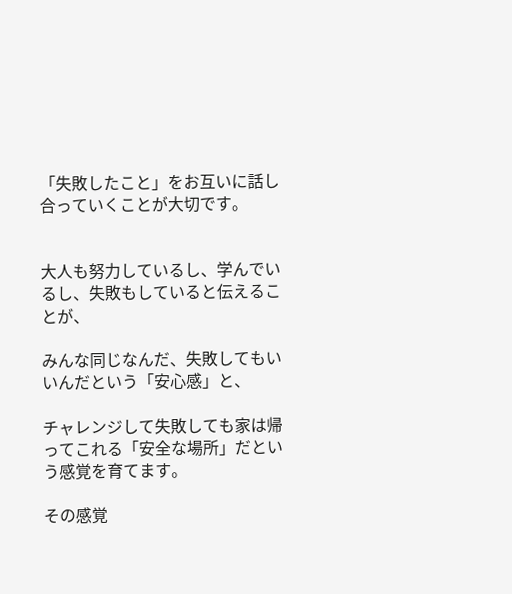「失敗したこと」をお互いに話し合っていくことが大切です。


大人も努力しているし、学んでいるし、失敗もしていると伝えることが、

みんな同じなんだ、失敗してもいいんだという「安心感」と、

チャレンジして失敗しても家は帰ってこれる「安全な場所」だという感覚を育てます。

その感覚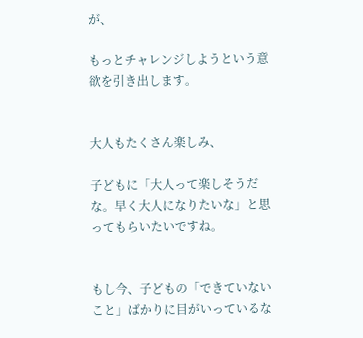が、

もっとチャレンジしようという意欲を引き出します。


大人もたくさん楽しみ、

子どもに「大人って楽しそうだな。早く大人になりたいな」と思ってもらいたいですね。


もし今、子どもの「できていないこと」ばかりに目がいっているな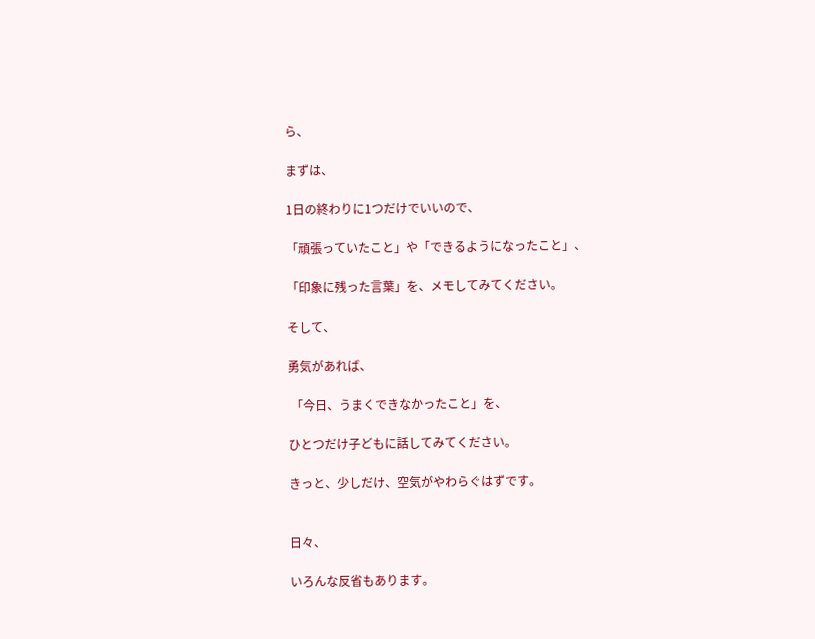ら、

まずは、

1日の終わりに1つだけでいいので、

「頑張っていたこと」や「できるようになったこと」、

「印象に残った言葉」を、メモしてみてください。

そして、

勇気があれば、

 「今日、うまくできなかったこと」を、

ひとつだけ子どもに話してみてください。

きっと、少しだけ、空気がやわらぐはずです。


日々、

いろんな反省もあります。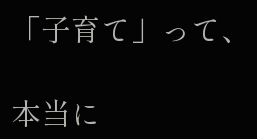「子育て」って、

本当に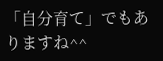「自分育て」でもありますね^^